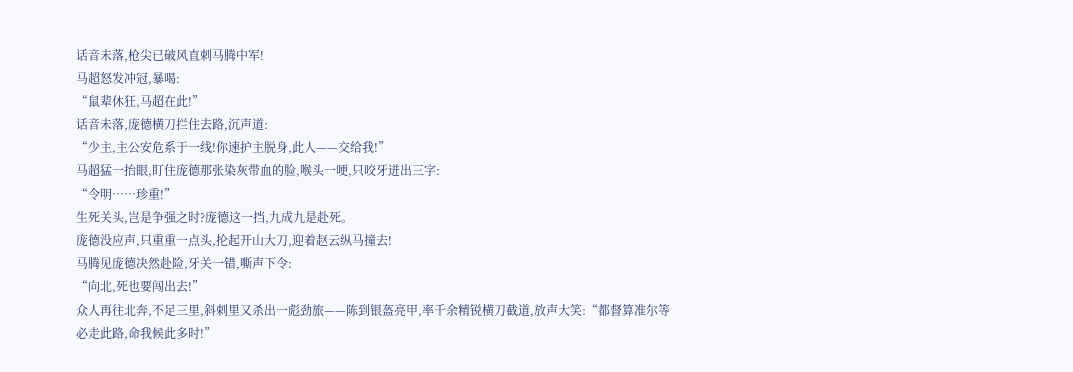话音未落,枪尖已破风直刺马腾中军!
马超怒发冲冠,暴喝:
“鼠辈休狂,马超在此!”
话音未落,庞德横刀拦住去路,沉声道:
“少主,主公安危系于一线!你速护主脱身,此人——交给我!”
马超猛一抬眼,盯住庞德那张染灰带血的脸,喉头一哽,只咬牙迸出三字:
“令明……珍重!”
生死关头,岂是争强之时?庞德这一挡,九成九是赴死。
庞德没应声,只重重一点头,抡起开山大刀,迎着赵云纵马撞去!
马腾见庞德决然赴险,牙关一错,嘶声下令:
“向北,死也要闯出去!”
众人再往北奔,不足三里,斜刺里又杀出一彪劲旅——陈到银盔亮甲,率千余精锐横刀截道,放声大笑:“都督算准尔等必走此路,命我候此多时!”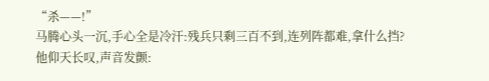“杀——!”
马腾心头一沉,手心全是冷汗:残兵只剩三百不到,连列阵都难,拿什么挡?
他仰天长叹,声音发颤: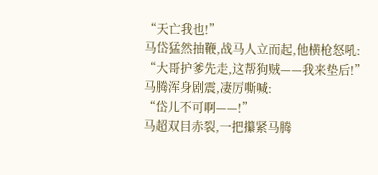“天亡我也!”
马岱猛然抽鞭,战马人立而起,他横枪怒吼:
“大哥护爹先走,这帮狗贼——我来垫后!”
马腾浑身剧震,凄厉嘶喊:
“岱儿不可啊——!”
马超双目赤裂,一把攥紧马腾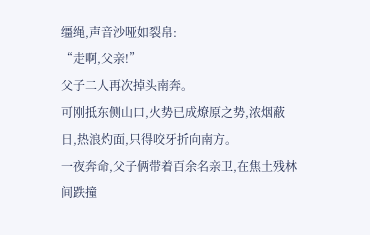缰绳,声音沙哑如裂帛:
“走啊,父亲!”
父子二人再次掉头南奔。
可刚抵东侧山口,火势已成燎原之势,浓烟蔽日,热浪灼面,只得咬牙折向南方。
一夜奔命,父子俩带着百余名亲卫,在焦土残林间跌撞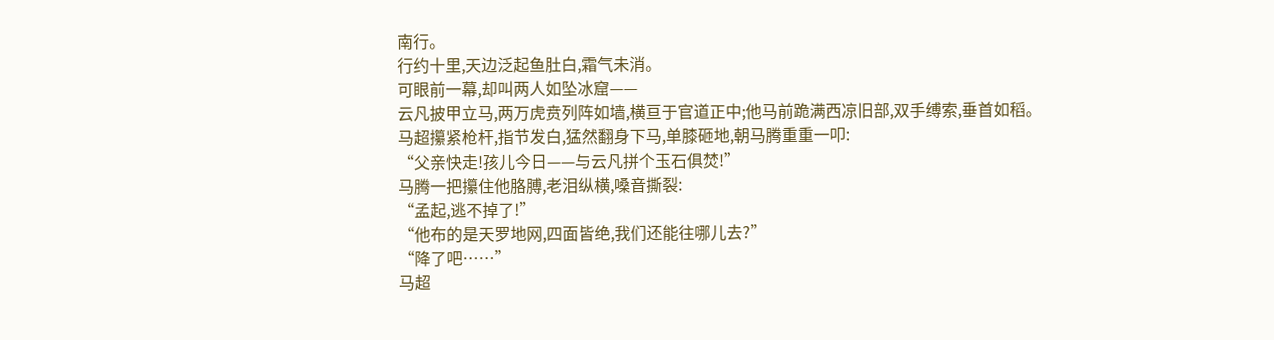南行。
行约十里,天边泛起鱼肚白,霜气未消。
可眼前一幕,却叫两人如坠冰窟——
云凡披甲立马,两万虎贲列阵如墙,横亘于官道正中;他马前跪满西凉旧部,双手缚索,垂首如稻。
马超攥紧枪杆,指节发白,猛然翻身下马,单膝砸地,朝马腾重重一叩:
“父亲快走!孩儿今日——与云凡拼个玉石俱焚!”
马腾一把攥住他胳膊,老泪纵横,嗓音撕裂:
“孟起,逃不掉了!”
“他布的是天罗地网,四面皆绝,我们还能往哪儿去?”
“降了吧……”
马超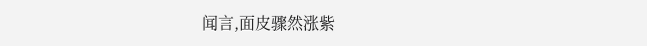闻言,面皮骤然涨紫